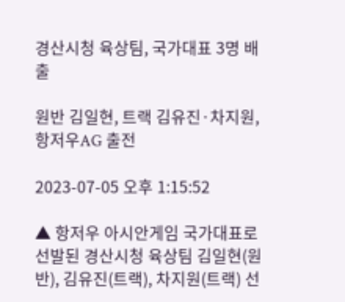경산시청 육상팀, 국가대표 3명 배출

원반 김일현, 트랙 김유진·차지원, 항저우AG 출전

2023-07-05 오후 1:15:52

▲ 항저우 아시안게임 국가대표로 선발된 경산시청 육상팀 김일현(원반), 김유진(트랙), 차지원(트랙) 선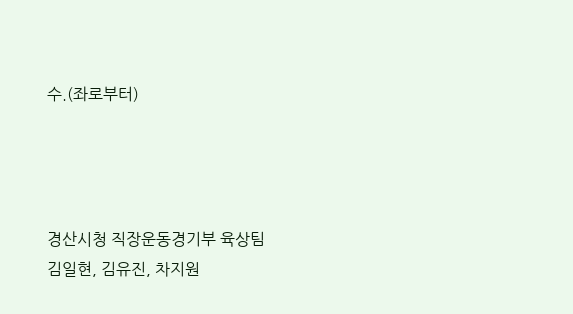수.(좌로부터)




경산시청 직장운동경기부 육상팀 김일현, 김유진, 차지원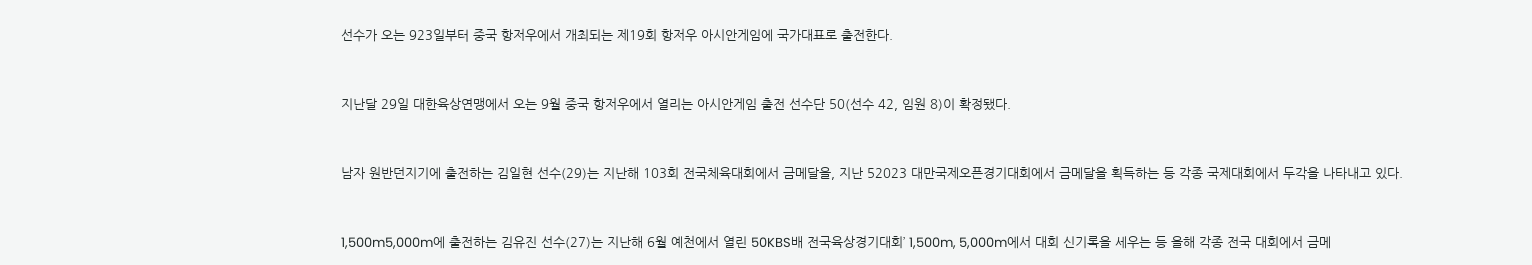선수가 오는 923일부터 중국 항저우에서 개최되는 제19회 항저우 아시안게임에 국가대표로 출전한다.



지난달 29일 대한육상연맹에서 오는 9월 중국 항저우에서 열리는 아시안게임 출전 선수단 50(선수 42, 임원 8)이 확정됐다.



남자 원반던지기에 출전하는 김일현 선수(29)는 지난해 103회 전국체육대회에서 금메달을, 지난 52023 대만국제오픈경기대회에서 금메달을 획득하는 등 각종 국제대회에서 두각을 나타내고 있다.



1,500m5,000m에 출전하는 김유진 선수(27)는 지난해 6월 예천에서 열린 50KBS배 전국육상경기대회’ 1,500m, 5,000m에서 대회 신기록을 세우는 등 올해 각종 전국 대회에서 금메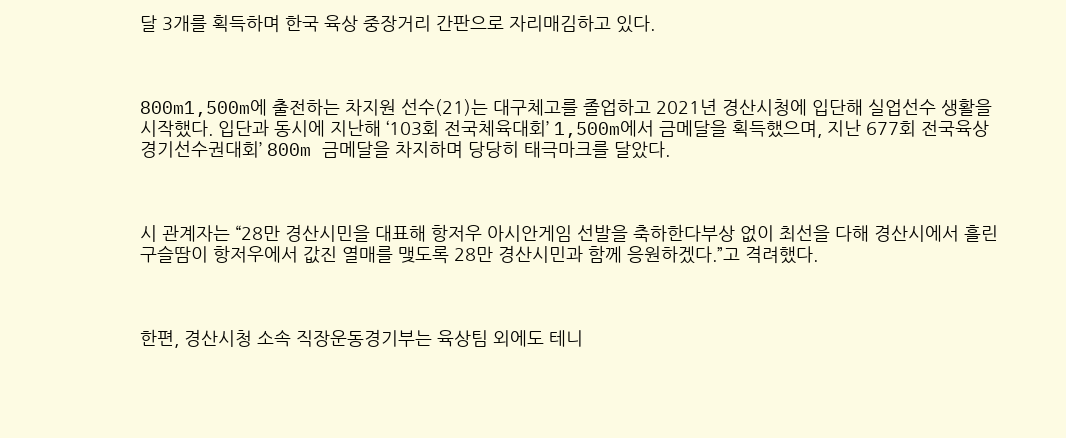달 3개를 획득하며 한국 육상 중장거리 간판으로 자리매김하고 있다.



800m1,500m에 출전하는 차지원 선수(21)는 대구체고를 졸업하고 2021년 경산시청에 입단해 실업선수 생활을 시작했다. 입단과 동시에 지난해 ‘103회 전국체육대회’ 1,500m에서 금메달을 획득했으며, 지난 677회 전국육상경기선수권대회’ 800m 금메달을 차지하며 당당히 태극마크를 달았다.



시 관계자는 “28만 경산시민을 대표해 항저우 아시안게임 선발을 축하한다부상 없이 최선을 다해 경산시에서 흘린 구슬땀이 항저우에서 값진 열매를 맺도록 28만 경산시민과 함께 응원하겠다.”고 격려했다.



한편, 경산시청 소속 직장운동경기부는 육상팀 외에도 테니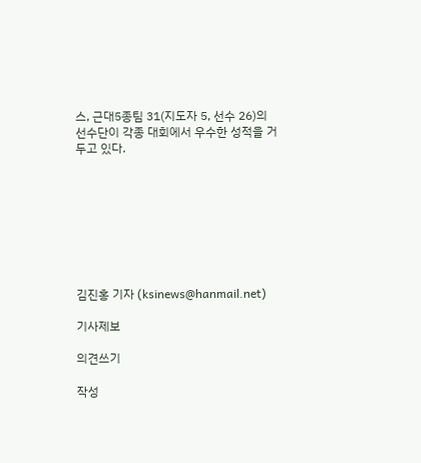스, 근대5종팀 31(지도자 5, 선수 26)의 선수단이 각종 대회에서 우수한 성적을 거두고 있다.








김진홍 기자 (ksinews@hanmail.net)

기사제보

의견쓰기

작성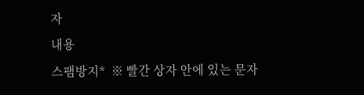자
내용
스팸방지*  ※ 빨간 상자 안에 있는 문자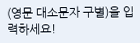(영문 대소문자 구별)을 입력하세요!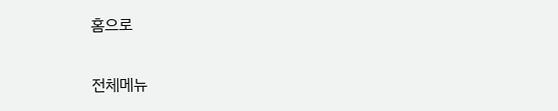홈으로

전체메뉴